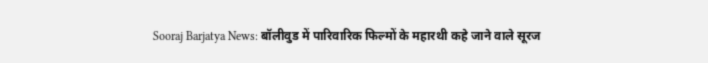Sooraj Barjatya News: बॉलीवुड में पारिवारिक फिल्मों के महारथी कहे जाने वाले सूरज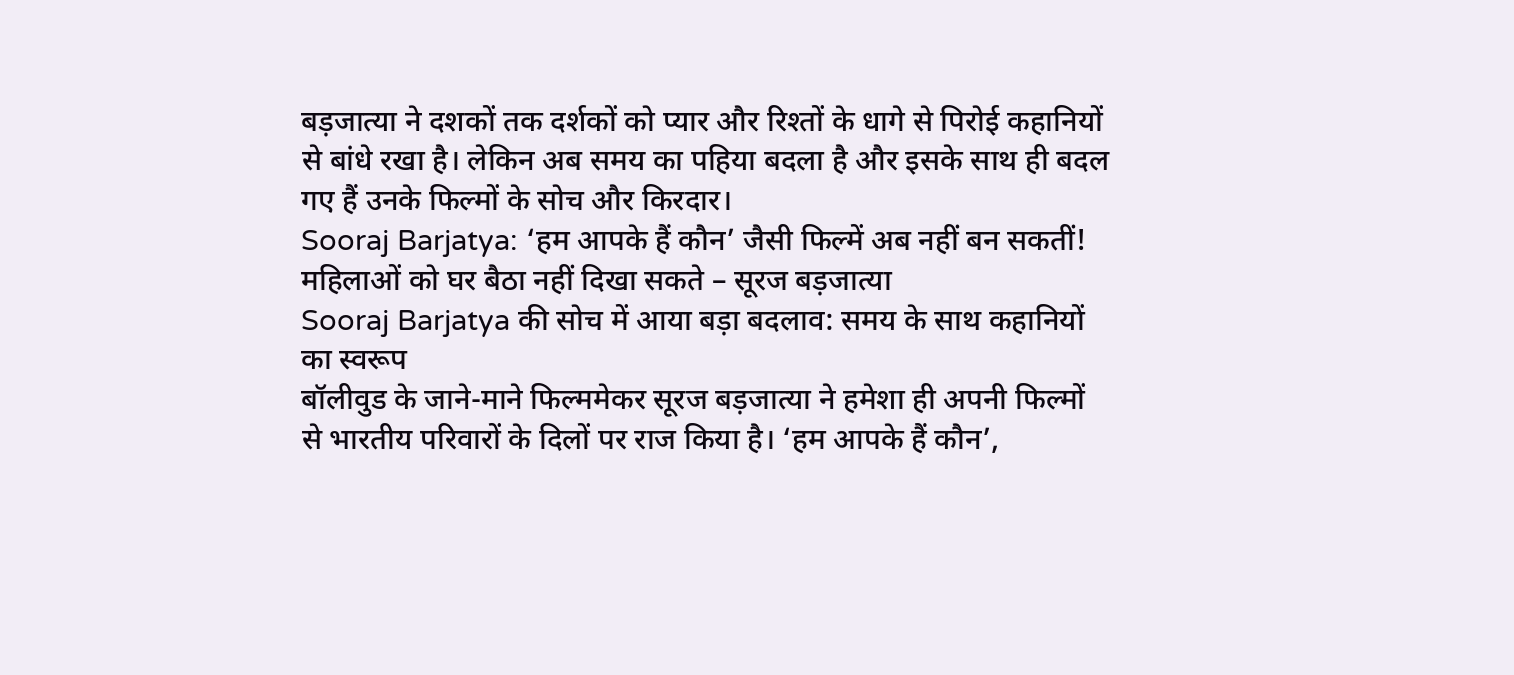बड़जात्या ने दशकों तक दर्शकों को प्यार और रिश्तों के धागे से पिरोई कहानियों से बांधे रखा है। लेकिन अब समय का पहिया बदला है और इसके साथ ही बदल गए हैं उनके फिल्मों के सोच और किरदार।
Sooraj Barjatya: ‘हम आपके हैं कौन’ जैसी फिल्में अब नहीं बन सकतीं! महिलाओं को घर बैठा नहीं दिखा सकते – सूरज बड़जात्या
Sooraj Barjatya की सोच में आया बड़ा बदलाव: समय के साथ कहानियों का स्वरूप
बॉलीवुड के जाने-माने फिल्ममेकर सूरज बड़जात्या ने हमेशा ही अपनी फिल्मों से भारतीय परिवारों के दिलों पर राज किया है। ‘हम आपके हैं कौन’,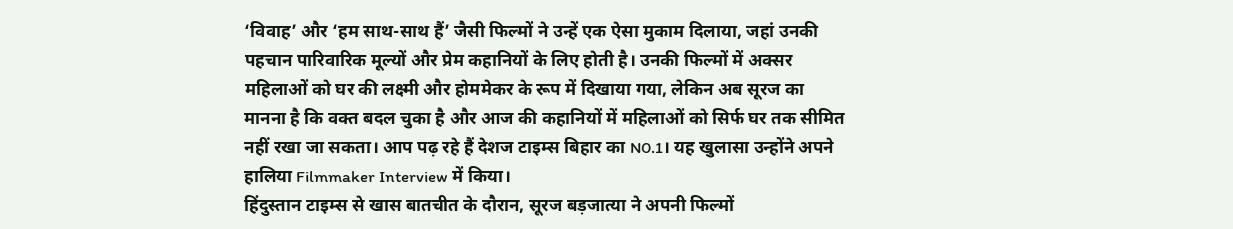‘विवाह’ और ‘हम साथ-साथ हैं’ जैसी फिल्मों ने उन्हें एक ऐसा मुकाम दिलाया, जहां उनकी पहचान पारिवारिक मूल्यों और प्रेम कहानियों के लिए होती है। उनकी फिल्मों में अक्सर महिलाओं को घर की लक्ष्मी और होममेकर के रूप में दिखाया गया, लेकिन अब सूरज का मानना है कि वक्त बदल चुका है और आज की कहानियों में महिलाओं को सिर्फ घर तक सीमित नहीं रखा जा सकता। आप पढ़ रहे हैं देशज टाइम्स बिहार का N0.1। यह खुलासा उन्होंने अपने हालिया Filmmaker Interview में किया।
हिंदुस्तान टाइम्स से खास बातचीत के दौरान, सूरज बड़जात्या ने अपनी फिल्मों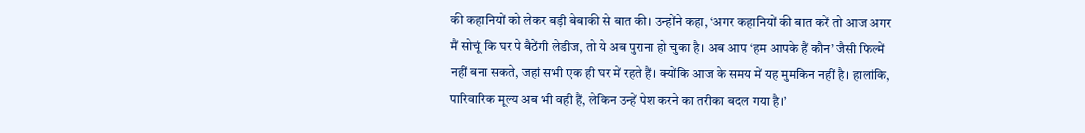की कहानियों को लेकर बड़ी बेबाकी से बात की। उन्होंने कहा, ‘अगर कहानियों की बात करें तो आज अगर मैं सोचूं कि घर पे बैठेंगी लेडीज, तो ये अब पुराना हो चुका है। अब आप ‘हम आपके हैं कौन’ जैसी फिल्में नहीं बना सकते, जहां सभी एक ही घर में रहते हैं। क्योंकि आज के समय में यह मुमकिन नहीं है। हालांकि, पारिवारिक मूल्य अब भी वही हैं, लेकिन उन्हें पेश करने का तरीका बदल गया है।’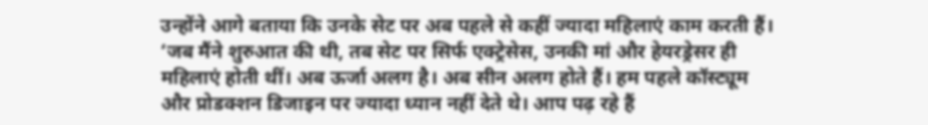उन्होंने आगे बताया कि उनके सेट पर अब पहले से कहीं ज्यादा महिलाएं काम करती हैं। ‘जब मैंने शुरुआत की थी, तब सेट पर सिर्फ एक्ट्रेसेस, उनकी मां और हेयरड्रेसर ही महिलाएं होती थीं। अब ऊर्जा अलग है। अब सीन अलग होते हैं। हम पहले कॉस्ट्यूम और प्रोडक्शन डिजाइन पर ज्यादा ध्यान नहीं देते थे। आप पढ़ रहे हैं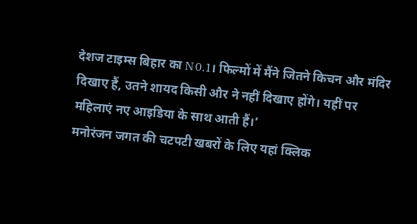देशज टाइम्स बिहार का N0.1। फिल्मों में मैंने जितने किचन और मंदिर दिखाए हैं, उतने शायद किसी और ने नहीं दिखाए होंगे। यहीं पर महिलाएं नए आइडिया के साथ आती हैं।’
मनोरंजन जगत की चटपटी खबरों के लिए यहां क्लिक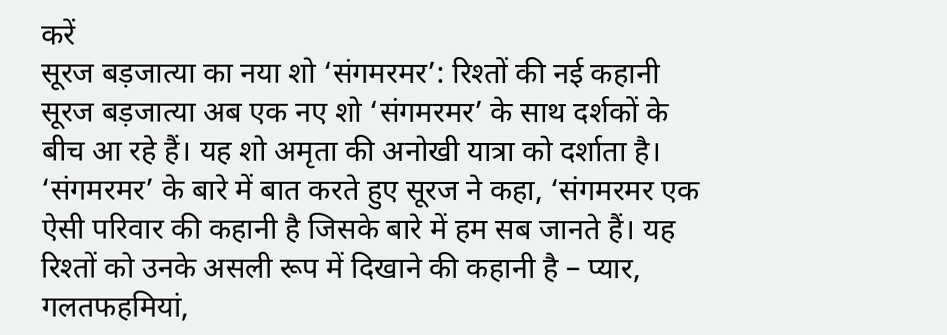करें
सूरज बड़जात्या का नया शो ‘संगमरमर’: रिश्तों की नई कहानी
सूरज बड़जात्या अब एक नए शो ‘संगमरमर’ के साथ दर्शकों के बीच आ रहे हैं। यह शो अमृता की अनोखी यात्रा को दर्शाता है। ‘संगमरमर’ के बारे में बात करते हुए सूरज ने कहा, ‘संगमरमर एक ऐसी परिवार की कहानी है जिसके बारे में हम सब जानते हैं। यह रिश्तों को उनके असली रूप में दिखाने की कहानी है – प्यार, गलतफहमियां,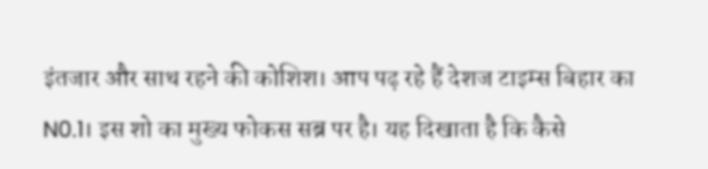इंतजार और साथ रहने की कोशिश। आप पढ़ रहे हैं देशज टाइम्स बिहार का N0.1। इस शो का मुख्य फोकस सब्र पर है। यह दिखाता है कि कैसे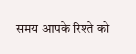समय आपके रिश्ते को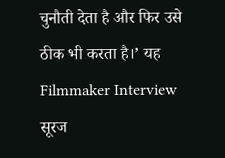चुनौती देता है और फिर उसे ठीक भी करता है।’ यह Filmmaker Interview सूरज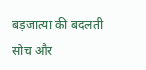बड़जात्या की बदलती सोच और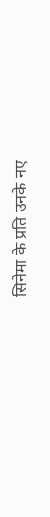सिनेमा के प्रति उनके नए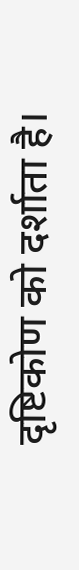दृष्टिकोण को दर्शाता है।